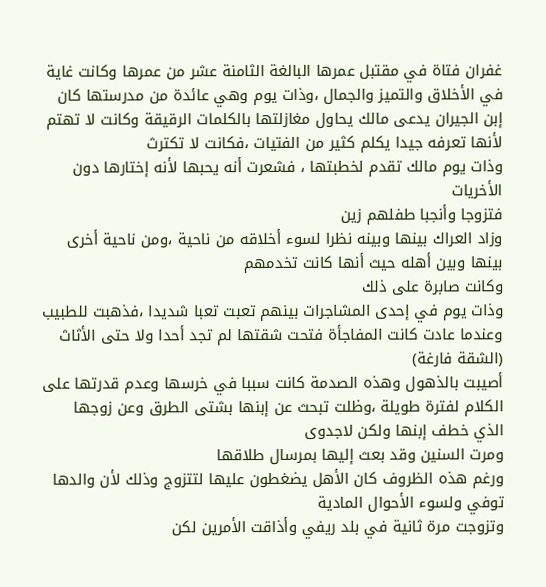غفران فتاة في مقتبل عمرها البالغة الثامنة عشر من عمرها وكانت غاية في الأخلاق والتميز والجمال ،وذات يوم وهي عائدة من مدرستها كان إبن الجيران يدعى مالك يحاول مغازلتها بالكلمات الرقيقة وكانت لا تهتم لأنها تعرفه جيدا يكلم كثير من الفتيات ،فكانت لا تكترث
وذات يوم مالك تقدم لخطبتها ، فشعرت أنه يحبها لأنه إختارها دون الأخريات
فتزوجا وأنجبا طفلهم زين
وزاد العراك بينها وبينه نظرا لسوء أخلاقه من ناحية ،ومن ناحية أخرى بينها وبين أهله حيث أنها كانت تخدمهم
وكانت صابرة على ذلك
وذات يوم في إحدى المشاجرات بينهم تعبت تعبا شديدا ،فذهبت للطبيب وعندما عادت كانت المفاجأة فتحت شقتها لم تجد أحدا ولا حتى الأثاث (الشقة فارغة)
أصيبت بالذهول وهذه الصدمة كانت سببا في خرسها وعدم قدرتها على الكلام لفترة طويلة ،وظلت تبحث عن إبنها بشتى الطرق وعن زوجها الذي خطف إبنها ولكن لاجدوى
ومرت السنين وقد بعث إليها بمرسال طلاقها
ورغم هذه الظروف كان الأهل يضغطون عليها لتتزوج وذلك لأن والدها توفي ولسوء الأحوال المادية
وتزوجت مرة ثانية في بلد ريفي وأذاقت الأمرين لكن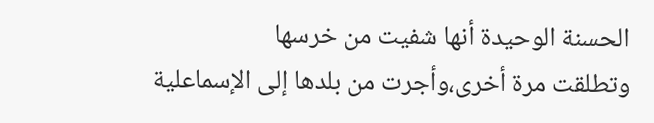الحسنة الوحيدة أنها شفيت من خرسها
وتطلقت مرة أخرى،وأجرت من بلدها إلى الإسماعلية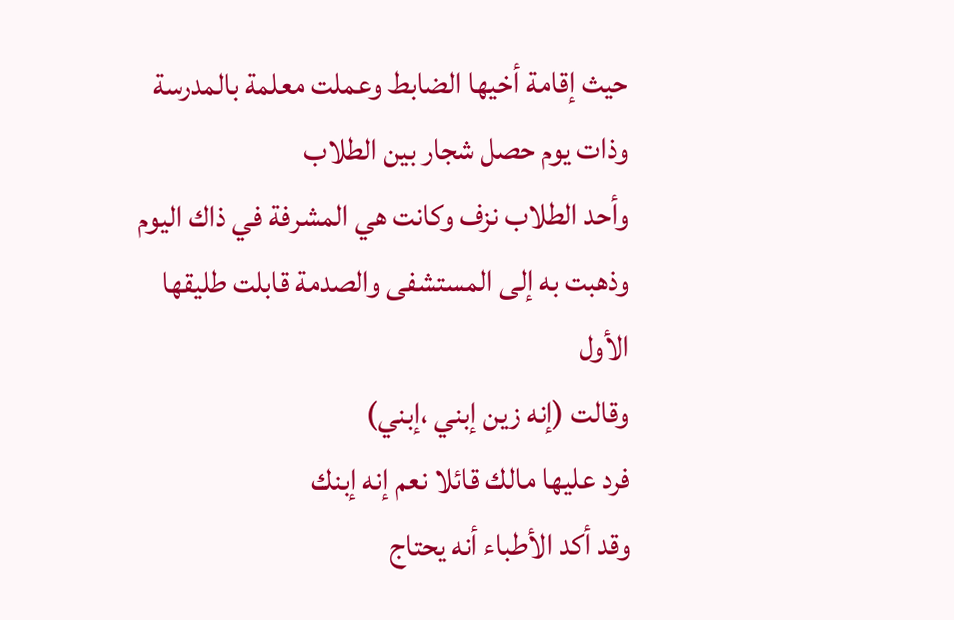حيث إقامة أخيها الضابط وعملت معلمة بالمدرسة
وذات يوم حصل شجار بين الطلاب
وأحد الطلاب نزف وكانت هي المشرفة في ذاك اليوم
وذهبت به إلى المستشفى والصدمة قابلت طليقها الأول
وقالت (إنه زين إبني ،إبني)
فرد عليها مالك قائلا نعم إنه إبنك
وقد أكد الأطباء أنه يحتاج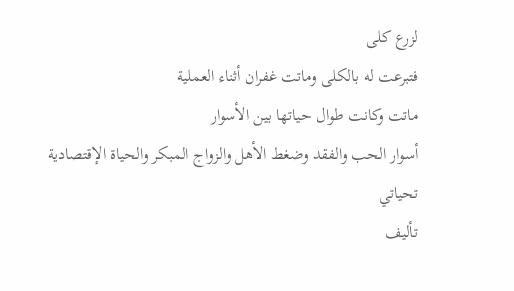لزرع كلى
فتبرعت له بالكلى وماتت غفران أثناء العملية
ماتت وكانت طوال حياتها بين الأسوار
أسوار الحب والفقد وضغط الأهل والزواج المبكر والحياة الإقتصادية
تحياتي
تأليف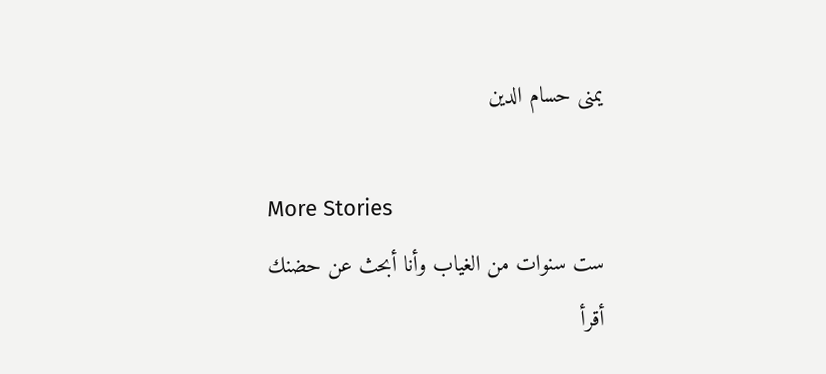يمنى حسام الدين

More Stories
ست سنوات من الغياب وأنا أبحث عن حضنك
أقرأ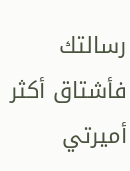رسالتك فأشتاق أكثر
أميرتي